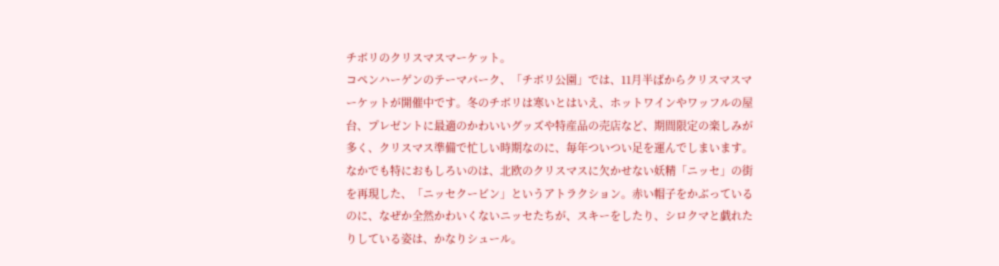チボリのクリスマスマーケット。
コペンハーゲンのテーマパーク、「チボリ公園」では、11月半ばからクリスマスマーケットが開催中です。冬のチボリは寒いとはいえ、ホットワインやワッフルの屋台、プレゼントに最適のかわいいグッズや特産品の売店など、期間限定の楽しみが多く、クリスマス準備で忙しい時期なのに、毎年ついつい足を運んでしまいます。
なかでも特におもしろいのは、北欧のクリスマスに欠かせない妖精「ニッセ」の街を再現した、「ニッセクービン」というアトラクション。赤い帽子をかぶっているのに、なぜか全然かわいくないニッセたちが、スキーをしたり、シロクマと戯れたりしている姿は、かなりシュール。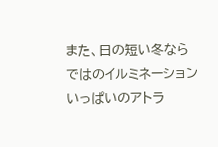また、日の短い冬ならではのイルミネーションいっぱいのアトラ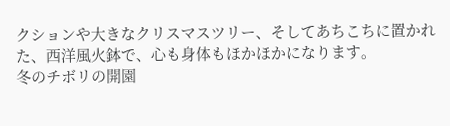クションや大きなクリスマスツリー、そしてあちこちに置かれた、西洋風火鉢で、心も身体もほかほかになります。
冬のチボリの開園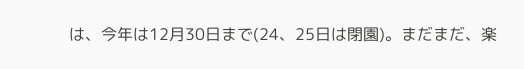は、今年は12月30日まで(24、25日は閉園)。まだまだ、楽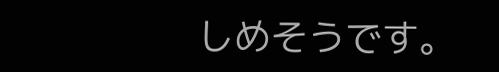しめそうです。